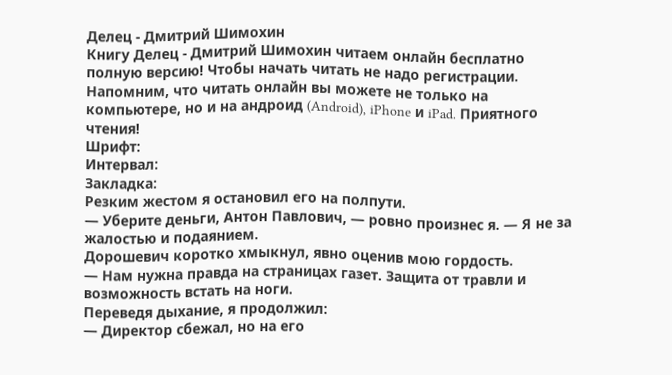Делец - Дмитрий Шимохин
Книгу Делец - Дмитрий Шимохин читаем онлайн бесплатно полную версию! Чтобы начать читать не надо регистрации. Напомним, что читать онлайн вы можете не только на компьютере, но и на андроид (Android), iPhone и iPad. Приятного чтения!
Шрифт:
Интервал:
Закладка:
Резким жестом я остановил его на полпути.
— Уберите деньги, Антон Павлович, — ровно произнес я. — Я не за жалостью и подаянием.
Дорошевич коротко хмыкнул, явно оценив мою гордость.
— Нам нужна правда на страницах газет. Защита от травли и возможность встать на ноги.
Переведя дыхание, я продолжил:
— Директор сбежал, но на его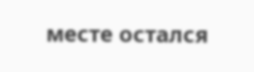месте остался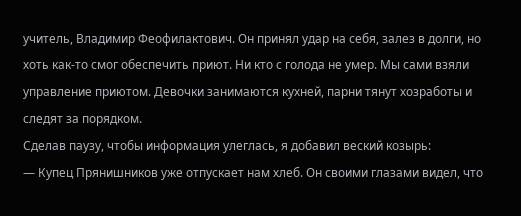учитель, Владимир Феофилактович. Он принял удар на себя, залез в долги, но хоть как-то смог обеспечить приют. Ни кто с голода не умер. Мы сами взяли управление приютом. Девочки занимаются кухней, парни тянут хозработы и следят за порядком.
Сделав паузу, чтобы информация улеглась, я добавил веский козырь:
— Купец Прянишников уже отпускает нам хлеб. Он своими глазами видел, что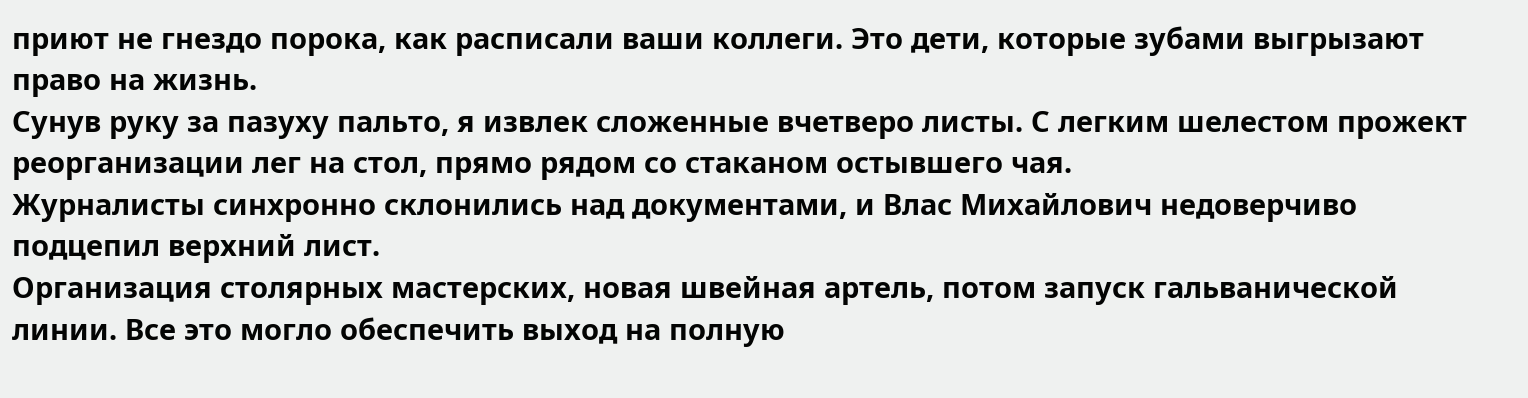приют не гнездо порока, как расписали ваши коллеги. Это дети, которые зубами выгрызают право на жизнь.
Сунув руку за пазуху пальто, я извлек сложенные вчетверо листы. С легким шелестом прожект реорганизации лег на стол, прямо рядом со стаканом остывшего чая.
Журналисты синхронно склонились над документами, и Влас Михайлович недоверчиво подцепил верхний лист.
Организация столярных мастерских, новая швейная артель, потом запуск гальванической линии. Все это могло обеспечить выход на полную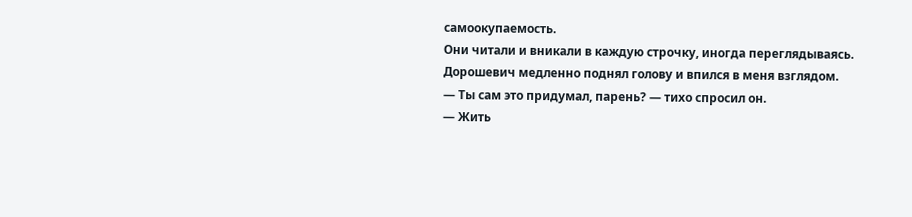самоокупаемость.
Они читали и вникали в каждую строчку, иногда переглядываясь.
Дорошевич медленно поднял голову и впился в меня взглядом.
— Ты сам это придумал, парень? — тихо спросил он.
— Жить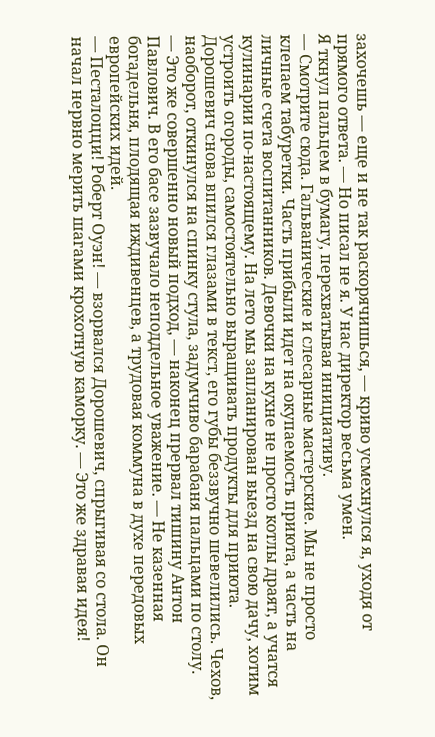захочешь — еще и не так раскорячишься, — криво усмехнулся я, уходя от прямого ответа. — Но писал не я. У нас директор весьма умен.
Я ткнул пальцем в бумагу, перехватывая инициативу.
— Смотрите сюда. Гальванические и слесарные мастерские. Мы не просто клепаем табуретки. Часть прибыли идет на окупаемость приюта, а часть на личные счета воспитанников. Девочки на кухне не просто котлы драят, а учатся кулинарии по-настоящему. На лето мы запланирован выезд на свою дачу, хотим устроить огороды, самостоятельно выращивать продукты для приюта.
Дорошевич снова впился глазами в текст, его губы беззвучно шевелились. Чехов, наоборот, откинулся на спинку стула, задумчиво барабаня пальцами по столу.
— Это же совершенно новый подход, — наконец прервал тишину Антон Павлович. В его басе зазвучало неподдельное уважение. — Не казенная богадельня, плодящая иждивенцев, а трудовая коммуна в духе передовых европейских идей.
— Песталоцци! Роберт Оуэн! — взорвался Дорошевич, спрыгивая со стола. Он начал нервно мерить шагами крохотную каморку. — Это же здравая идея!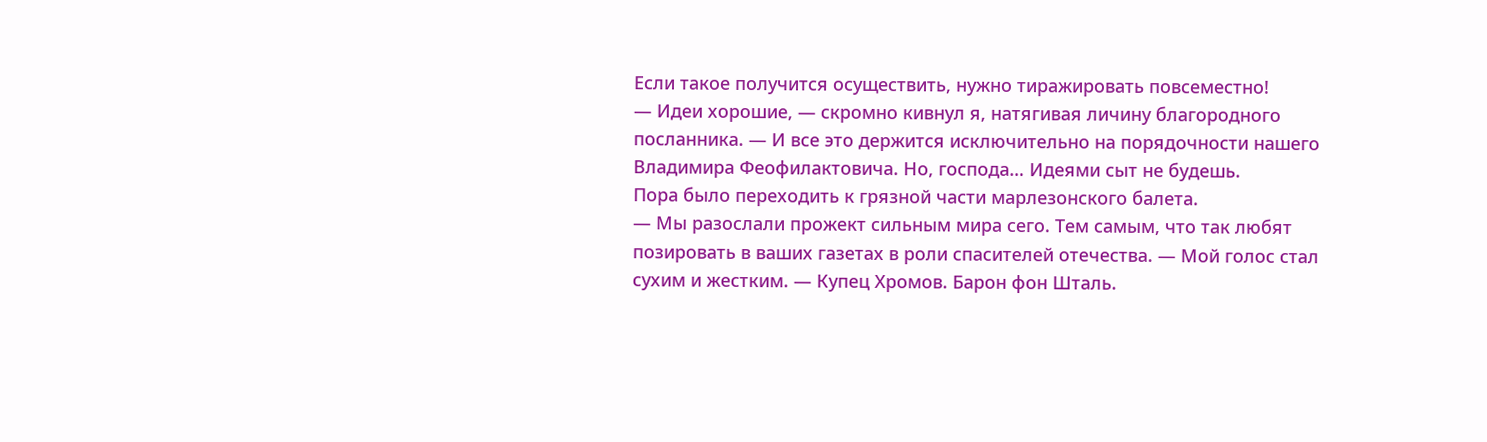Если такое получится осуществить, нужно тиражировать повсеместно!
— Идеи хорошие, — скромно кивнул я, натягивая личину благородного посланника. — И все это держится исключительно на порядочности нашего Владимира Феофилактовича. Но, господа… Идеями сыт не будешь.
Пора было переходить к грязной части марлезонского балета.
— Мы разослали прожект сильным мира сего. Тем самым, что так любят позировать в ваших газетах в роли спасителей отечества. — Мой голос стал сухим и жестким. — Купец Хромов. Барон фон Шталь.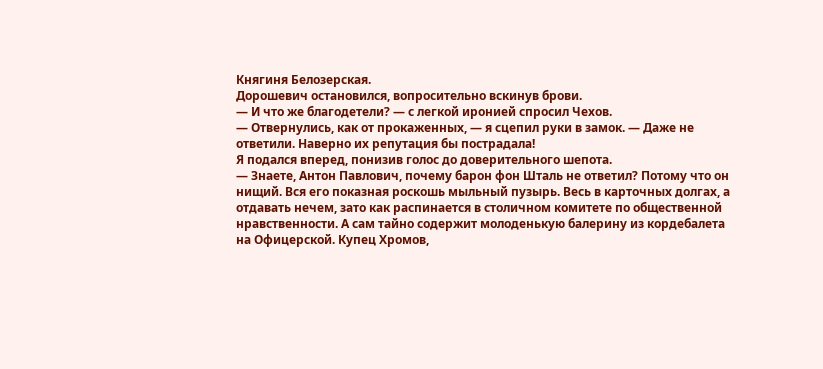Княгиня Белозерская.
Дорошевич остановился, вопросительно вскинув брови.
— И что же благодетели? — с легкой иронией спросил Чехов.
— Отвернулись, как от прокаженных, — я сцепил руки в замок. — Даже не ответили. Наверно их репутация бы пострадала!
Я подался вперед, понизив голос до доверительного шепота.
— Знаете, Антон Павлович, почему барон фон Шталь не ответил? Потому что он нищий. Вся его показная роскошь мыльный пузырь. Весь в карточных долгах, а отдавать нечем, зато как распинается в столичном комитете по общественной нравственности. А сам тайно содержит молоденькую балерину из кордебалета на Офицерской. Купец Хромов,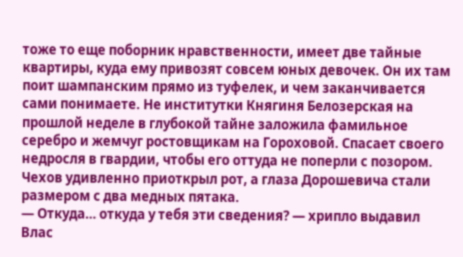тоже то еще поборник нравственности, имеет две тайные квартиры, куда ему привозят совсем юных девочек. Он их там поит шампанским прямо из туфелек, и чем заканчивается сами понимаете. Не институтки Княгиня Белозерская на прошлой неделе в глубокой тайне заложила фамильное серебро и жемчуг ростовщикам на Гороховой. Спасает своего недросля в гвардии, чтобы его оттуда не поперли с позором.
Чехов удивленно приоткрыл рот, а глаза Дорошевича стали размером с два медных пятака.
— Откуда… откуда у тебя эти сведения? — хрипло выдавил Влас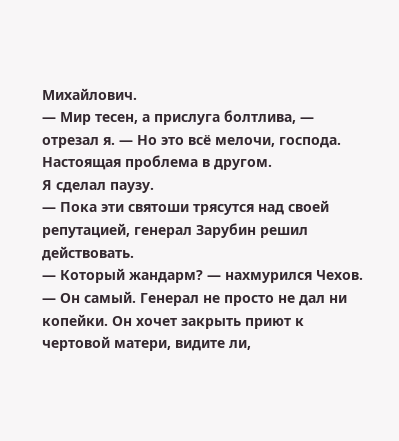Михайлович.
— Мир тесен, а прислуга болтлива, — отрезал я. — Но это всё мелочи, господа. Настоящая проблема в другом.
Я сделал паузу.
— Пока эти святоши трясутся над своей репутацией, генерал Зарубин решил действовать.
— Который жандарм? — нахмурился Чехов.
— Он самый. Генерал не просто не дал ни копейки. Он хочет закрыть приют к чертовой матери, видите ли,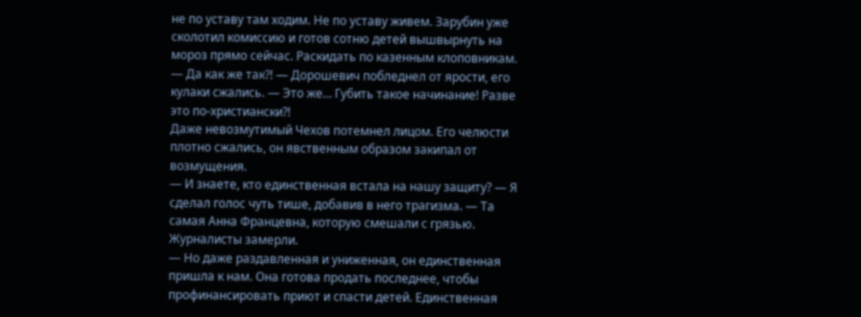не по уставу там ходим. Не по уставу живем. Зарубин уже сколотил комиссию и готов сотню детей вышвырнуть на мороз прямо сейчас. Раскидать по казенным клоповникам.
— Да как же так⁈ — Дорошевич побледнел от ярости, его кулаки сжались. — Это же… Губить такое начинание! Разве это по-христиански⁈
Даже невозмутимый Чехов потемнел лицом. Его челюсти плотно сжались, он явственным образом закипал от возмущения.
— И знаете, кто единственная встала на нашу защиту? — Я сделал голос чуть тише, добавив в него трагизма. — Та самая Анна Францевна, которую смешали с грязью.
Журналисты замерли.
— Но даже раздавленная и униженная, он единственная пришла к нам. Она готова продать последнее, чтобы профинансировать приют и спасти детей. Единственная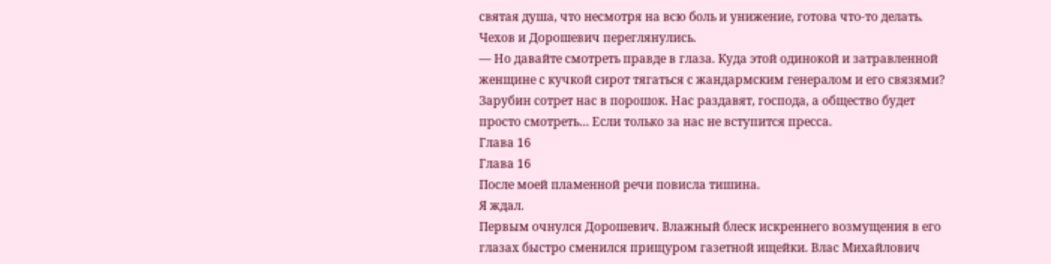святая душа, что несмотря на всю боль и унижение, готова что-то делать.
Чехов и Дорошевич переглянулись.
— Но давайте смотреть правде в глаза. Куда этой одинокой и затравленной женщине с кучкой сирот тягаться с жандармским генералом и его связями? Зарубин сотрет нас в порошок. Нас раздавят, господа, а общество будет просто смотреть… Если только за нас не вступится пресса.
Глава 16
Глава 16
После моей пламенной речи повисла тишина.
Я ждал.
Первым очнулся Дорошевич. Влажный блеск искреннего возмущения в его глазах быстро сменился прищуром газетной ищейки. Влас Михайлович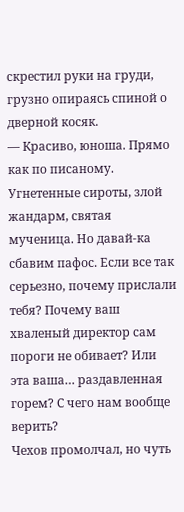скрестил руки на груди, грузно опираясь спиной о дверной косяк.
— Красиво, юноша. Прямо как по писаному. Угнетенные сироты, злой жандарм, святая мученица. Но давай-ка сбавим пафос. Если все так серьезно, почему прислали тебя? Почему ваш хваленый директор сам пороги не обивает? Или эта ваша… раздавленная горем? С чего нам вообще верить?
Чехов промолчал, но чуть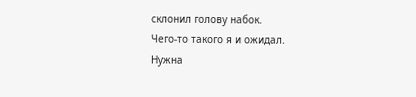склонил голову набок.
Чего-то такого я и ожидал.
Нужна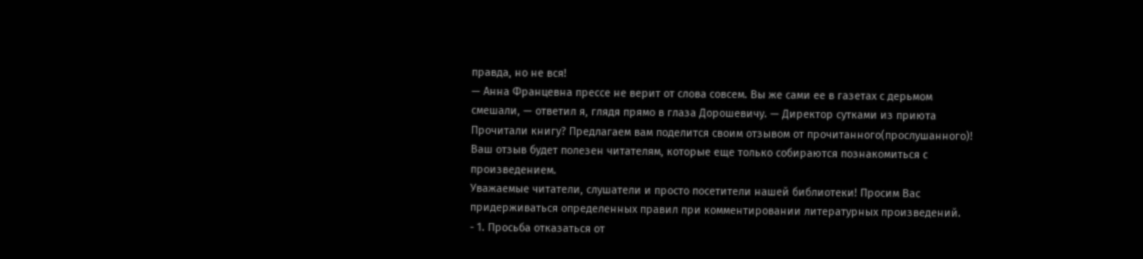правда, но не вся!
— Анна Францевна прессе не верит от слова совсем. Вы же сами ее в газетах с дерьмом смешали, — ответил я, глядя прямо в глаза Дорошевичу. — Директор сутками из приюта
Прочитали книгу? Предлагаем вам поделится своим отзывом от прочитанного(прослушанного)! Ваш отзыв будет полезен читателям, которые еще только собираются познакомиться с произведением.
Уважаемые читатели, слушатели и просто посетители нашей библиотеки! Просим Вас придерживаться определенных правил при комментировании литературных произведений.
- 1. Просьба отказаться от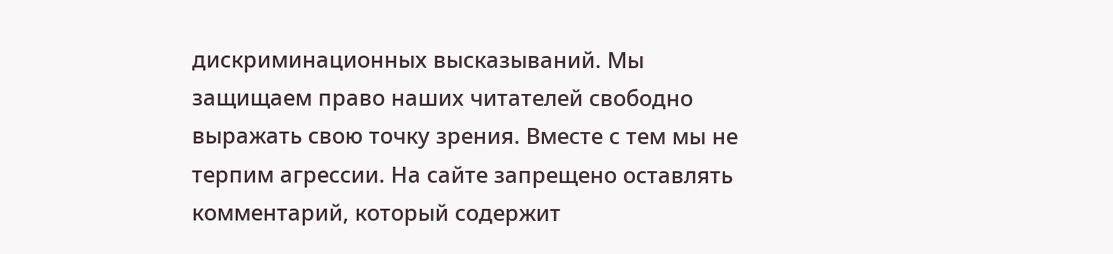дискриминационных высказываний. Мы защищаем право наших читателей свободно выражать свою точку зрения. Вместе с тем мы не терпим агрессии. На сайте запрещено оставлять комментарий, который содержит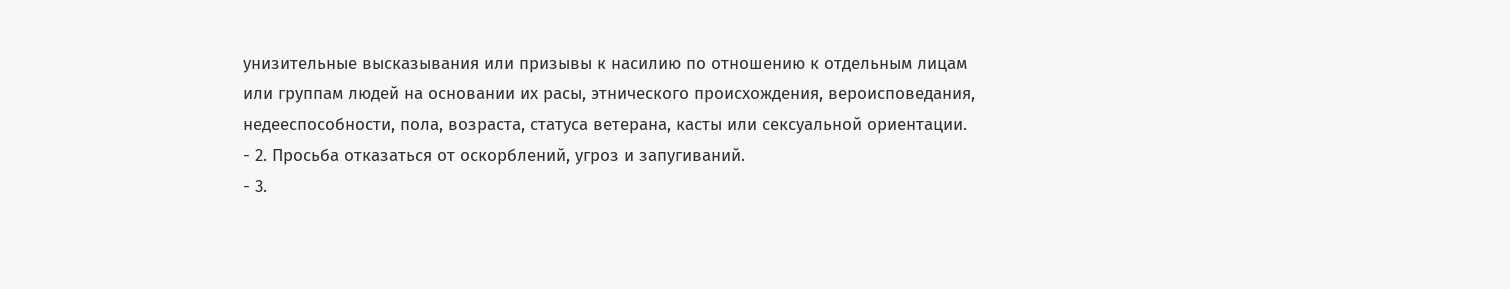унизительные высказывания или призывы к насилию по отношению к отдельным лицам или группам людей на основании их расы, этнического происхождения, вероисповедания, недееспособности, пола, возраста, статуса ветерана, касты или сексуальной ориентации.
- 2. Просьба отказаться от оскорблений, угроз и запугиваний.
- 3.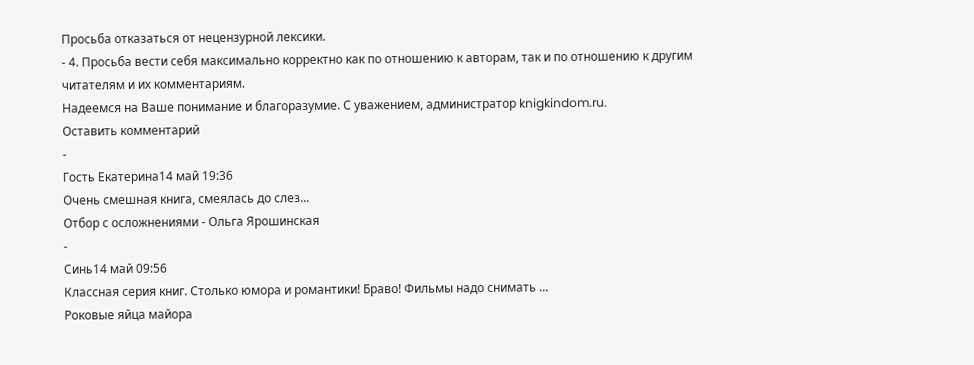Просьба отказаться от нецензурной лексики.
- 4. Просьба вести себя максимально корректно как по отношению к авторам, так и по отношению к другим читателям и их комментариям.
Надеемся на Ваше понимание и благоразумие. С уважением, администратор knigkindom.ru.
Оставить комментарий
-
Гость Екатерина14 май 19:36
Очень смешная книга, смеялась до слез...
Отбор с осложнениями - Ольга Ярошинская
-
Синь14 май 09:56
Классная серия книг. Столько юмора и романтики! Браво! Фильмы надо снимать ...
Роковые яйца майора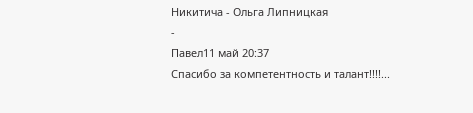Никитича - Ольга Липницкая
-
Павел11 май 20:37
Спасибо за компетентность и талант!!!!...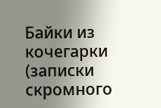Байки из кочегарки (записки скромного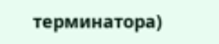терминатора)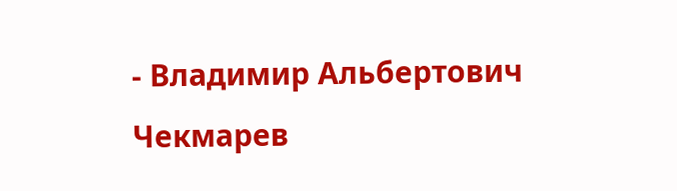- Владимир Альбертович Чекмарев